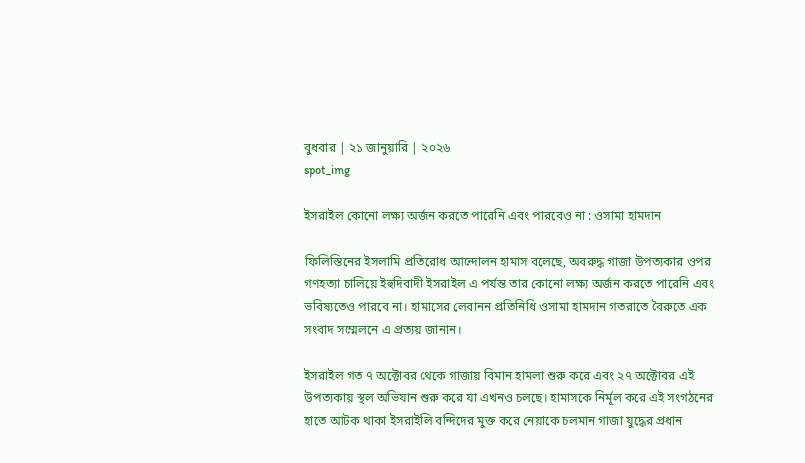বুধবার | ২১ জানুয়ারি | ২০২৬
spot_img

ইসরাইল কোনো লক্ষ্য অর্জন করতে পারেনি এবং পারবেও না : ওসামা হামদান

ফিলিস্তিনের ইসলামি প্রতিরোধ আন্দোলন হামাস বলেছে, অবরুদ্ধ গাজা উপত্যকার ওপর গণহত্যা চালিয়ে ইহুদিবাদী ইসরাইল এ পর্যন্ত তার কোনো লক্ষ্য অর্জন করতে পারেনি এবং ভবিষ্যতেও পারবে না। হামাসের লেবানন প্রতিনিধি ওসামা হামদান গতরাতে বৈরুতে এক সংবাদ সম্মেলনে এ প্রত্যয় জানান।

ইসরাইল গত ৭ অক্টোবর থেকে গাজায় বিমান হামলা শুরু করে এবং ২৭ অক্টোবর এই উপত্যকায় স্থল অভিযান শুরু করে যা এখনও চলছে। হামাসকে নির্মূল করে এই সংগঠনের হাতে আটক থাকা ইসরাইলি বন্দিদের মুক্ত করে নেয়াকে চলমান গাজা যুদ্ধের প্রধান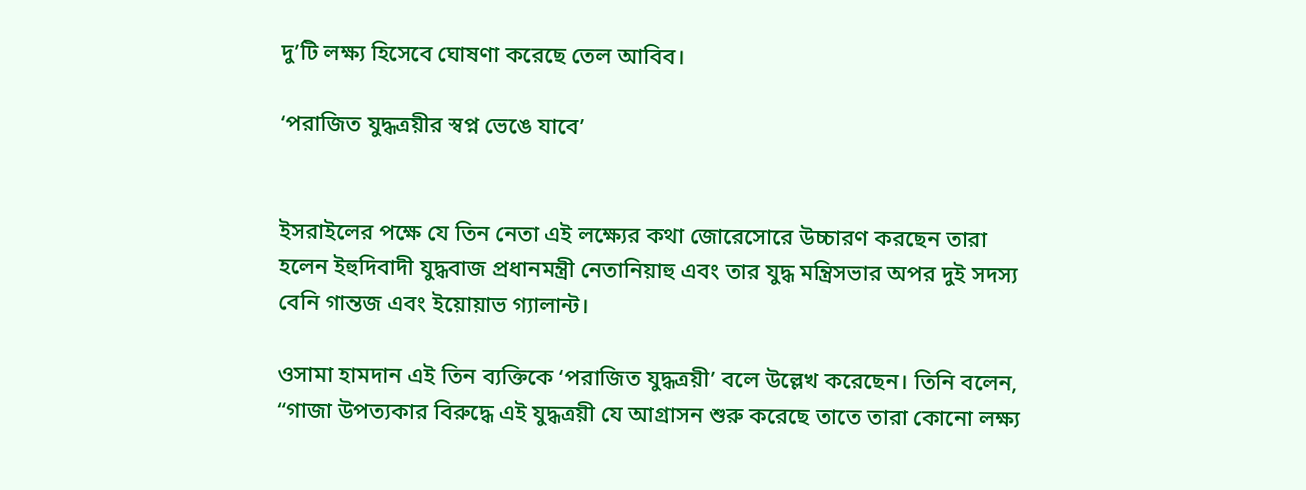দু’টি লক্ষ্য হিসেবে ঘোষণা করেছে তেল আবিব।

‘পরাজিত যুদ্ধত্রয়ীর স্বপ্ন ভেঙে যাবে’


ইসরাইলের পক্ষে যে তিন নেতা এই লক্ষ্যের কথা জোরেসোরে উচ্চারণ করছেন তারা হলেন ইহুদিবাদী যুদ্ধবাজ প্রধানমন্ত্রী নেতানিয়াহু এবং তার যুদ্ধ মন্ত্রিসভার অপর দুই সদস্য বেনি গান্তজ এবং ইয়োয়াভ গ্যালান্ট।

ওসামা হামদান এই তিন ব্যক্তিকে ‘পরাজিত যুদ্ধত্রয়ী’ বলে উল্লেখ করেছেন। তিনি বলেন, “গাজা উপত্যকার বিরুদ্ধে এই যুদ্ধত্রয়ী যে আগ্রাসন শুরু করেছে তাতে তারা কোনো লক্ষ্য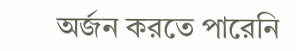অর্জন করতে পারেনি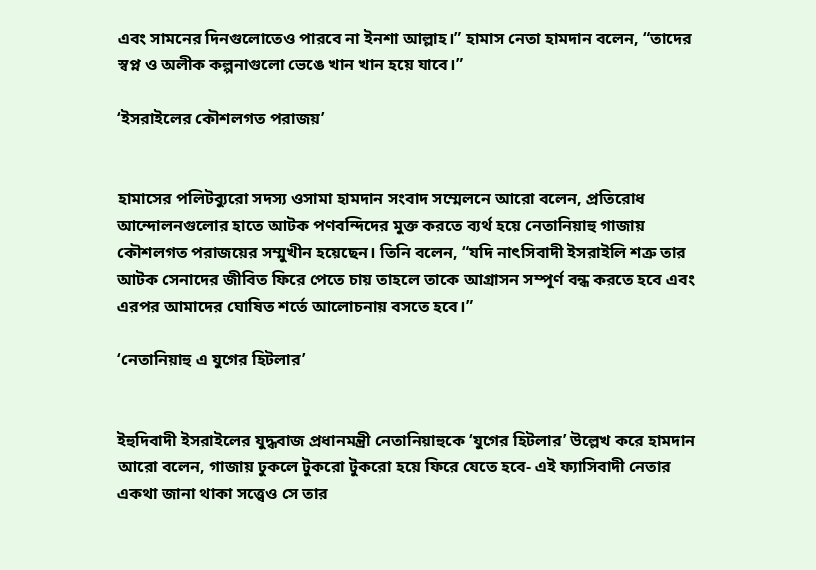এবং সামনের দিনগুলোতেও পারবে না ইনশা আল্লাহ।” হামাস নেতা হামদান বলেন, “তাদের স্বপ্ন ও অলীক কল্পনাগুলো ভেঙে খান খান হয়ে যাবে।”

‘ইসরাইলের কৌশলগত পরাজয়’


হামাসের পলিটব্যুরো সদস্য ওসামা হামদান সংবাদ সম্মেলনে আরো বলেন, প্রতিরোধ আন্দোলনগুলোর হাতে আটক পণবন্দিদের মুক্ত করতে ব্যর্থ হয়ে নেতানিয়াহু গাজায় কৌশলগত পরাজয়ের সম্মুখীন হয়েছেন। তিনি বলেন, “যদি নাৎসিবাদী ইসরাইলি শত্রু তার আটক সেনাদের জীবিত ফিরে পেতে চায় তাহলে তাকে আগ্রাসন সম্পূর্ণ বন্ধ করতে হবে এবং এরপর আমাদের ঘোষিত শর্তে আলোচনায় বসতে হবে।”

‘নেতানিয়াহু এ যুগের হিটলার’


ইহুদিবাদী ইসরাইলের যুদ্ধবাজ প্রধানমন্ত্রী নেতানিয়াহুকে ‘যুগের হিটলার’ উল্লেখ করে হামদান আরো বলেন, গাজায় ঢুকলে টুকরো টুকরো হয়ে ফিরে যেতে হবে- এই ফ্যাসিবাদী নেতার একথা জানা থাকা সত্ত্বেও সে তার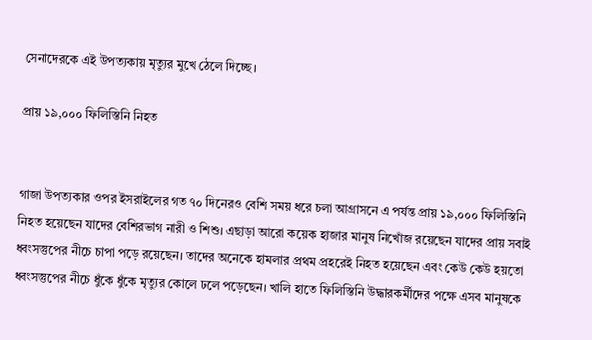সেনাদেরকে এই উপত্যকায় মৃত্যুর মুখে ঠেলে দিচ্ছে।

প্রায় ১৯,০০০ ফিলিস্তিনি নিহত


গাজা উপত্যকার ওপর ইসরাইলের গত ৭০ দিনেরও বেশি সময় ধরে চলা আগ্রাসনে এ পর্যন্ত প্রায় ১৯,০০০ ফিলিস্তিনি নিহত হয়েছেন যাদের বেশিরভাগ নারী ও শিশু। এছাড়া আরো কয়েক হাজার মানুষ নিখোঁজ রয়েছেন যাদের প্রায় সবাই ধ্বংসস্তুপের নীচে চাপা পড়ে রয়েছেন। তাদের অনেকে হামলার প্রথম প্রহরেই নিহত হয়েছেন এবং কেউ কেউ হয়তো ধ্বংসস্তুপের নীচে ধুঁকে ধুঁকে মৃত্যুর কোলে ঢলে পড়েছেন। খালি হাতে ফিলিস্তিনি উদ্ধারকর্মীদের পক্ষে এসব মানুষকে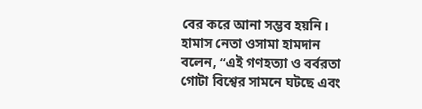বের করে আনা সম্ভব হয়নি। হামাস নেতা ওসামা হামদান বলেন, “এই গণহত্যা ও বর্বরতা গোটা বিশ্বের সামনে ঘটছে এবং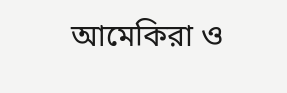আমেকিরা ও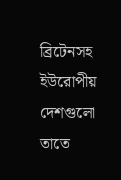ব্রিটেনসহ ইউরোপীয় দেশগুলো তাতে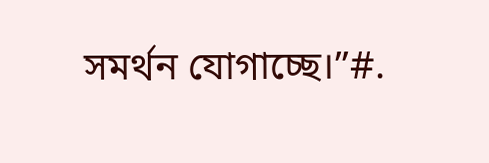সমর্থন যোগাচ্ছে।”#.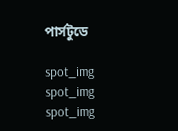পার্সটুডে

spot_img
spot_img
spot_img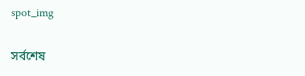spot_img

সর্বশেষ